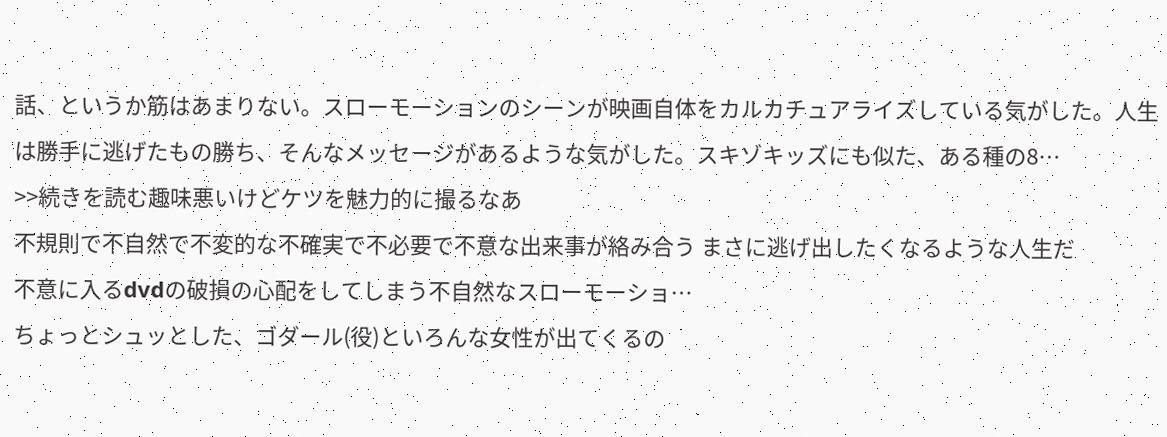話、というか筋はあまりない。スローモーションのシーンが映画自体をカルカチュアライズしている気がした。人生は勝手に逃げたもの勝ち、そんなメッセージがあるような気がした。スキゾキッズにも似た、ある種の8…
>>続きを読む趣味悪いけどケツを魅力的に撮るなあ
不規則で不自然で不変的な不確実で不必要で不意な出来事が絡み合う まさに逃げ出したくなるような人生だ
不意に入るdvdの破損の心配をしてしまう不自然なスローモーショ…
ちょっとシュッとした、ゴダール(役)といろんな女性が出てくるの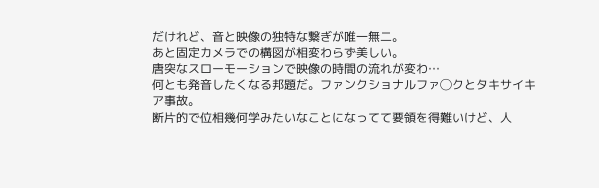だけれど、音と映像の独特な繋ぎが唯一無二。
あと固定カメラでの構図が相変わらず美しい。
唐突なスローモーションで映像の時間の流れが変わ…
何とも発音したくなる邦題だ。ファンクショナルファ◯クとタキサイキア事故。
断片的で位相幾何学みたいなことになってて要領を得難いけど、人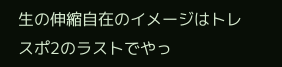生の伸縮自在のイメージはトレスポ2のラストでやっ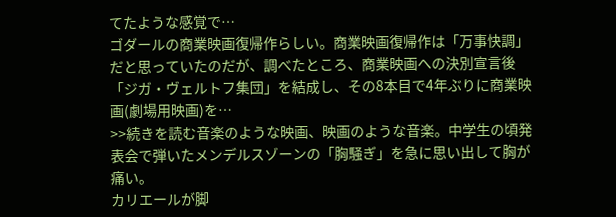てたような感覚で…
ゴダールの商業映画復帰作らしい。商業映画復帰作は「万事快調」だと思っていたのだが、調べたところ、商業映画への決別宣言後「ジガ・ヴェルトフ集団」を結成し、その8本目で4年ぶりに商業映画(劇場用映画)を…
>>続きを読む音楽のような映画、映画のような音楽。中学生の頃発表会で弾いたメンデルスゾーンの「胸騒ぎ」を急に思い出して胸が痛い。
カリエールが脚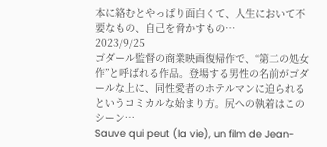本に絡むとやっぱり面白くて、人生において不要なもの、自己を脅かすもの…
2023/9/25
ゴダール監督の商業映画復帰作で、“第二の処女作”と呼ばれる作品。登場する男性の名前がゴダールな上に、同性愛者のホテルマンに迫られるというコミカルな始まり方。尻への執着はこのシーン…
Sauve qui peut (la vie), un film de Jean-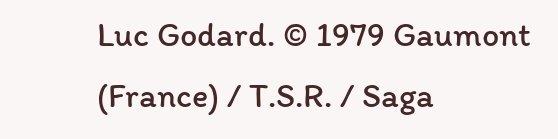Luc Godard. © 1979 Gaumont (France) / T.S.R. / Saga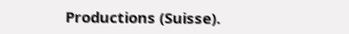Productions (Suisse).